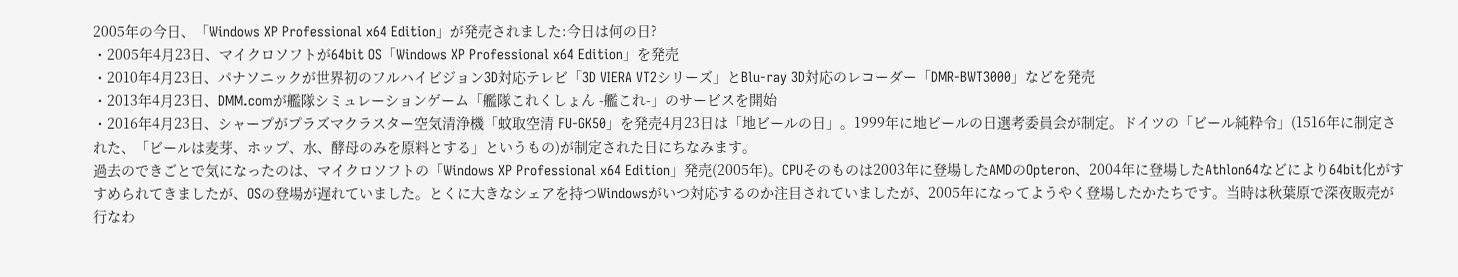2005年の今日、「Windows XP Professional x64 Edition」が発売されました:今日は何の日?
・2005年4月23日、マイクロソフトが64bit OS「Windows XP Professional x64 Edition」を発売
・2010年4月23日、パナソニックが世界初のフルハイビジョン3D対応テレビ「3D VIERA VT2シリーズ」とBlu-ray 3D対応のレコーダー「DMR-BWT3000」などを発売
・2013年4月23日、DMM.comが艦隊シミュレーションゲーム「艦隊これくしょん -艦これ-」のサービスを開始
・2016年4月23日、シャープがプラズマクラスター空気清浄機「蚊取空清 FU-GK50」を発売4月23日は「地ビールの日」。1999年に地ビールの日選考委員会が制定。ドイツの「ビール純粋令」(1516年に制定された、「ビールは麦芽、ホップ、水、酵母のみを原料とする」というもの)が制定された日にちなみます。
過去のできごとで気になったのは、マイクロソフトの「Windows XP Professional x64 Edition」発売(2005年)。CPUそのものは2003年に登場したAMDのOpteron、2004年に登場したAthlon64などにより64bit化がすすめられてきましたが、OSの登場が遅れていました。とくに大きなシェアを持つWindowsがいつ対応するのか注目されていましたが、2005年になってようやく登場したかたちです。当時は秋葉原で深夜販売が行なわ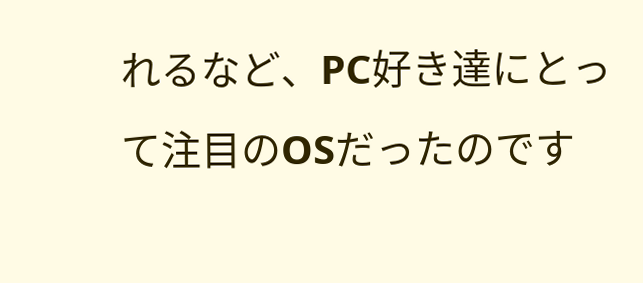れるなど、PC好き達にとって注目のOSだったのです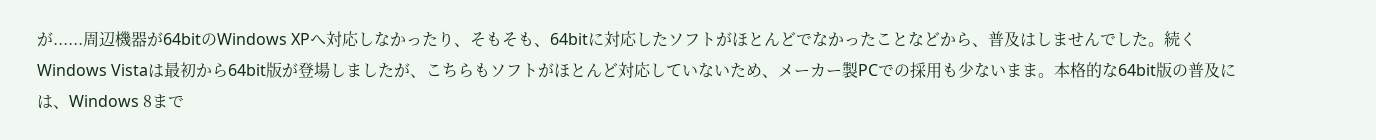が......周辺機器が64bitのWindows XPへ対応しなかったり、そもそも、64bitに対応したソフトがほとんどでなかったことなどから、普及はしませんでした。続くWindows Vistaは最初から64bit版が登場しましたが、こちらもソフトがほとんど対応していないため、メーカー製PCでの採用も少ないまま。本格的な64bit版の普及には、Windows 8まで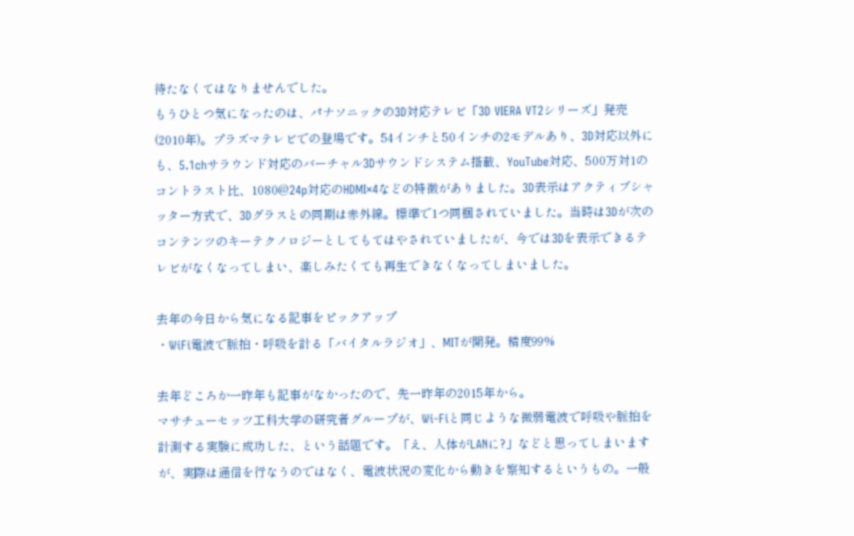待たなくてはなりませんでした。
もうひとつ気になったのは、パナソニックの3D対応テレビ「3D VIERA VT2シリーズ」発売(2010年)。プラズマテレビでの登場です。54インチと50インチの2モデルあり、3D対応以外にも、5.1chサラウンド対応のバーチャル3Dサウンドシステム搭載、YouTube対応、500万対1のコントラスト比、1080@24p対応のHDMI×4などの特徴がありました。3D表示はアクティブシャッター方式で、3Dグラスとの同期は赤外線。標準で1つ同梱されていました。当時は3Dが次のコンテンツのキーテクノロジーとしてもてはやされていましたが、今では3Dを表示できるテレビがなくなってしまい、楽しみたくても再生できなくなってしまいました。

去年の今日から気になる記事をピックアップ
・WiFi電波で脈拍・呼吸を計る「バイタルラジオ」、MITが開発。精度99%

去年どころか一昨年も記事がなかったので、先一昨年の2015年から。
マサチューセッツ工科大学の研究者グループが、Wi-Fiと同じような微弱電波で呼吸や脈拍を計測する実験に成功した、という話題です。「え、人体がLANに?」などと思ってしまいますが、実際は通信を行なうのではなく、電波状況の変化から動きを察知するというもの。一般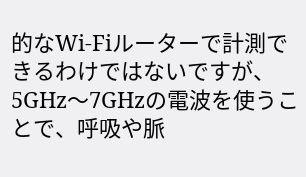的なWi-Fiルーターで計測できるわけではないですが、5GHz〜7GHzの電波を使うことで、呼吸や脈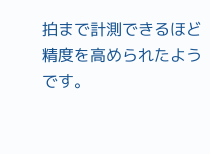拍まで計測できるほど精度を高められたようです。